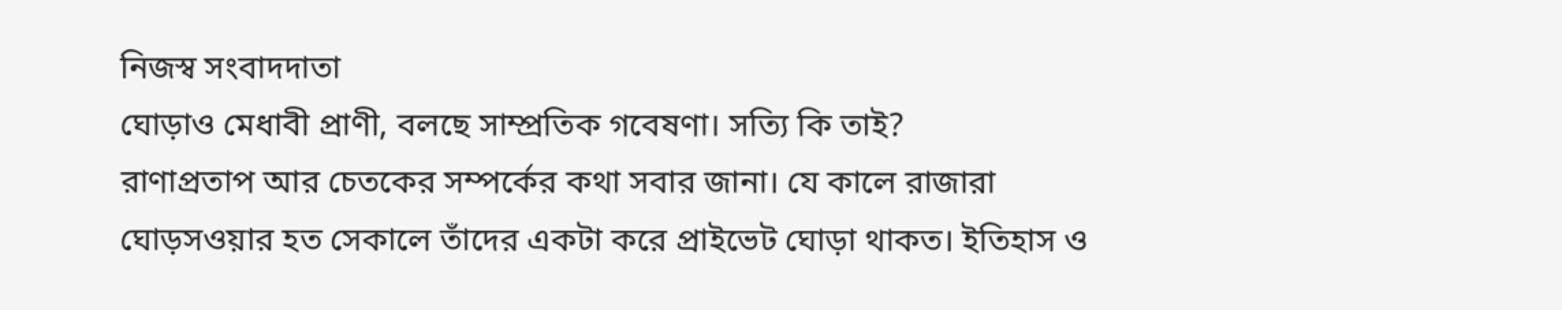নিজস্ব সংবাদদাতা
ঘোড়াও মেধাবী প্রাণী, বলছে সাম্প্রতিক গবেষণা। সত্যি কি তাই?
রাণাপ্রতাপ আর চেতকের সম্পর্কের কথা সবার জানা। যে কালে রাজারা ঘোড়সওয়ার হত সেকালে তাঁদের একটা করে প্রাইভেট ঘোড়া থাকত। ইতিহাস ও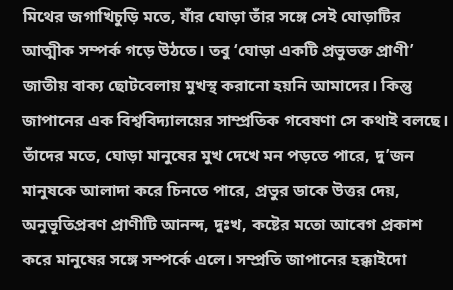মিথের জগাখিচুড়ি মতে, যাঁর ঘোড়া তাঁর সঙ্গে সেই ঘোড়াটির আত্মীক সম্পর্ক গড়ে উঠতে। তবু ‘ঘোড়া একটি প্রভুভক্ত প্রাণী’ জাতীয় বাক্য ছোটবেলায় মুখস্থ করানো হয়নি আমাদের। কিন্তু জাপানের এক বিশ্ববিদ্যালয়ের সাম্প্রতিক গবেষণা সে কথাই বলছে।
তাঁদের মতে, ঘোড়া মানুষের মুখ দেখে মন পড়তে পারে, দু’জন মানুষকে আলাদা করে চিনতে পারে, প্রভুর ডাকে উত্তর দেয়, অনুভূতিপ্রবণ প্রাণীটি আনন্দ, দুঃখ, কষ্টের মতো আবেগ প্রকাশ করে মানুষের সঙ্গে সম্পর্কে এলে। সম্প্রতি জাপানের হক্কাইদো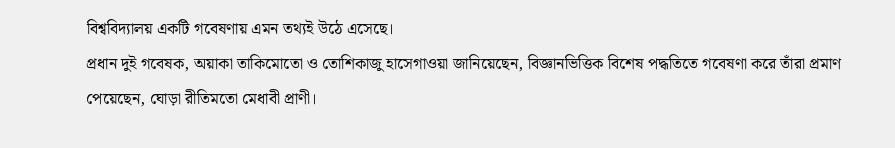বিশ্ববিদ্যালয় একটি গবেষণায় এমন তথ্যই উঠে এসেছে।
প্রধান দুই গবেষক, অয়াকা তাকিমোতো ও তোশিকাজু হাসেগাওয়া জানিয়েছেন, বিজ্ঞানভিত্তিক বিশেষ পদ্ধতিতে গবেষণা করে তাঁরা প্রমাণ পেয়েছেন, ঘোড়া রীতিমতো মেধাবী প্রাণী।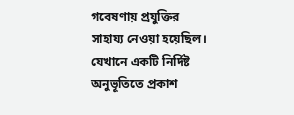গবেষণায় প্রযুক্তির সাহায্য নেওয়া হয়েছিল। যেখানে একটি নির্দিষ্ট অনুভূতিতে প্রকাশ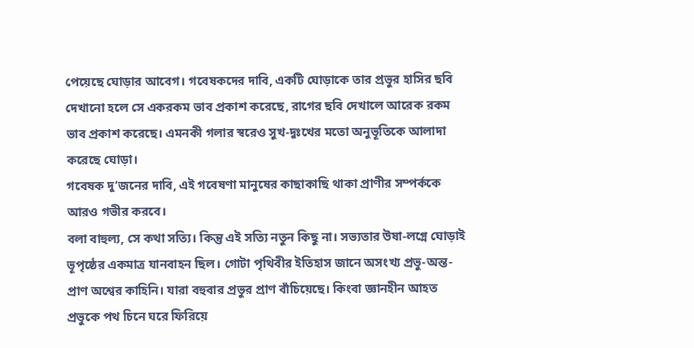পেয়েছে ঘোড়ার আবেগ। গবেষকদের দাবি, একটি ঘোড়াকে তার প্রভুর হাসির ছবি দেখানো হলে সে একরকম ভাব প্রকাশ করেছে, রাগের ছবি দেখালে আরেক রকম ভাব প্রকাশ করেছে। এমনকী গলার স্বরেও সুখ-দুঃখের মতো অনুভূতিকে আলাদা করেছে ঘোড়া।
গবেষক দু’জনের দাবি, এই গবেষণা মানুষের কাছাকাছি থাকা প্রাণীর সম্পর্ককে আরও গভীর করবে।
বলা বাহুল্য, সে কথা সত্যি। কিন্তু এই সত্যি নতুন কিছু না। সভ্যতার উষা-লগ্নে ঘোড়াই ভূপৃষ্ঠের একমাত্র যানবাহন ছিল। গোটা পৃথিবীর ইতিহাস জানে অসংখ্য প্রভু-অন্ত-প্রাণ অশ্বের কাহিনি। যারা বহুবার প্রভুর প্রাণ বাঁচিয়েছে। কিংবা জ্ঞানহীন আহত প্রভুকে পথ চিনে ঘরে ফিরিয়ে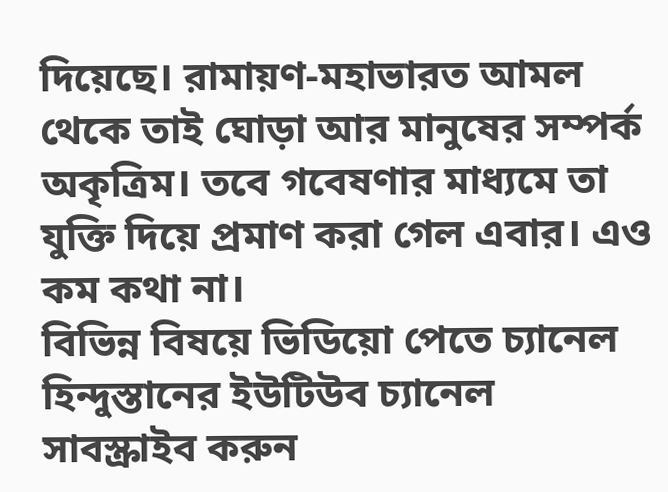দিয়েছে। রামায়ণ-মহাভারত আমল থেকে তাই ঘোড়া আর মানুষের সম্পর্ক অকৃত্রিম। তবে গবেষণার মাধ্যমে তা যুক্তি দিয়ে প্রমাণ করা গেল এবার। এও কম কথা না।
বিভিন্ন বিষয়ে ভিডিয়ো পেতে চ্যানেল হিন্দুস্তানের ইউটিউব চ্যানেল সাবস্ক্রাইব করুন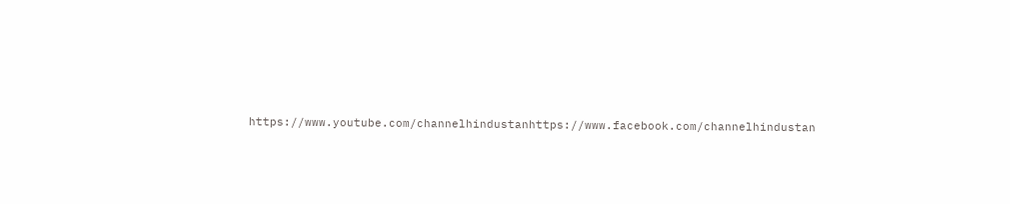https://www.youtube.com/channelhindustanhttps://www.facebook.com/channelhindustan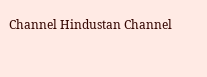Channel Hindustan Channel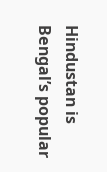Hindustan is Bengal’s popular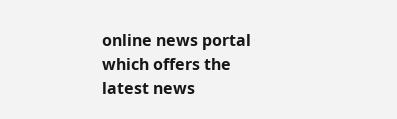online news portal which offers the latest news